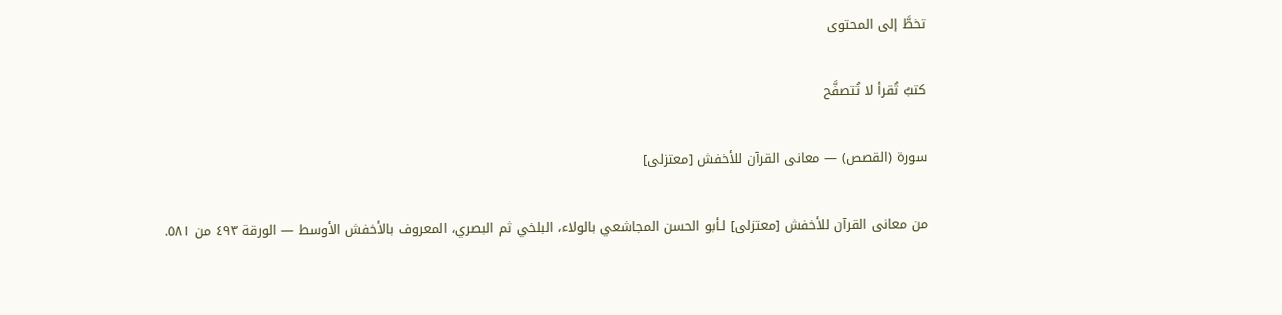تخطَّ إلى المحتوى

كتبٌ تُقرأ لا تُتصفَّح

سورة (القصص) — معانى القرآن للأخفش [معتزلى]

من معانى القرآن للأخفش [معتزلى] لـأبو الحسن المجاشعي بالولاء، البلخي ثم البصري، المعروف بالأخفش الأوسط — الورقة ٤٩٣ من ٥٨١.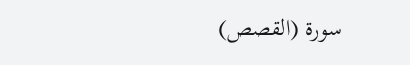سورة (القصص)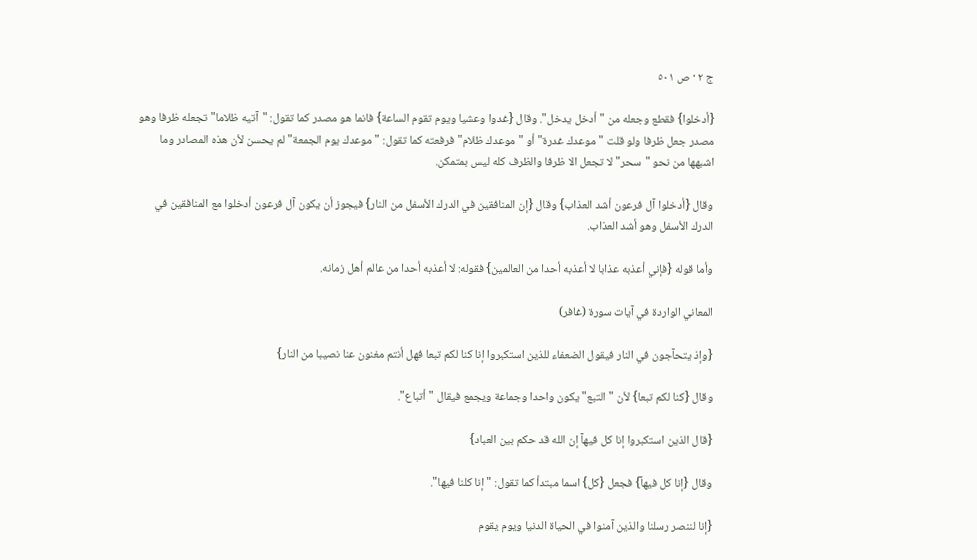ج ٢ · ص ٥٠١

{أدخلوا} فقطع وجعله من "أدخل يدخل". وقال {غدوا وعشيا ويوم تقوم الساعة} فانما هو مصدر كما تقول: "آتيه ظلاما" تجعله ظرفا وهو مصدر جعل ظرفا ولو قلت "موعدك غدرة" أو "موعدك ظلام" فرفعته كما تقول: "موعدك يوم الجمعة" لم يحسن لأن هذه المصادر وما اشبهها من نحو "سحر" لا تجعل الا ظرفا والظرف كله ليس بمتمكن.

وقال {أدخلوا آل فرعون أشد العذاب} وقال {إن المنافقين في الدرك الأسفل من النار} فيجوز أن يكون آل فرعون أدخلوا مع المنافقين في الدرك الأسفل وهو أشد العذاب.

وأما قوله {فإني أعذبه عذابا لا أعذبه أحدا من العالمين} فقوله: لا أعذبه أحدا من عالم أهل زمانه.

المعاني الواردة في آيات سورة (غافر)

{وإذ يتحآجون في النار فيقول الضعفاء للذين استكبروا إنا كنا لكم تبعا فهل أنتم مغنون عنا نصيبا من النار}

وقال {كنا لكم تبعا} لأن "التبع" يكون واحدا وجماعة ويجمع فيقال "أتباع".

{قال الذين استكبروا إنا كل فيهآ إن الله قد حكم بين العباد}

وقال {إنا كل فيهآ} فجعل {كل} اسما مبتدأ كما تقول: "إنا كلنا فيها".

{إنا لننصر رسلنا والذين آمنوا في الحياة الدنيا ويوم يقوم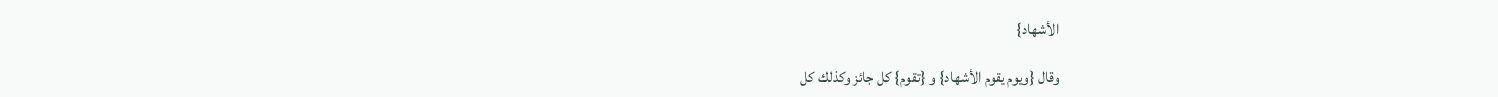الأشهاد}

وقال {ويوم يقوم الأشهاد} و {تقوم} كل جائز وكذلك كل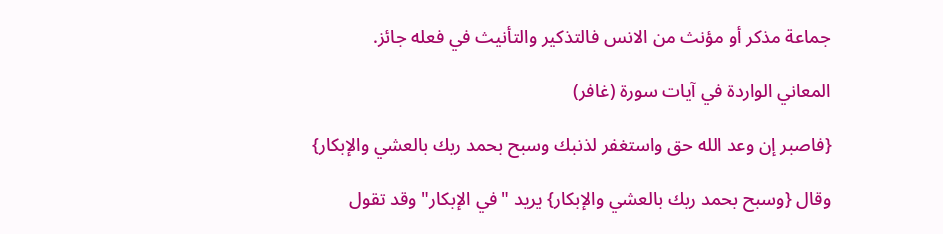جماعة مذكر أو مؤنث من الانس فالتذكير والتأنيث في فعله جائز.

المعاني الواردة في آيات سورة (غافر)

{فاصبر إن وعد الله حق واستغفر لذنبك وسبح بحمد ربك بالعشي والإبكار}

وقال {وسبح بحمد ربك بالعشي والإبكار} يريد "في الإبكار" وقد تقول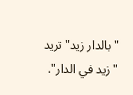"بالدار زيد" تريد "زيد في الدار".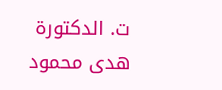ت. الدكتورة هدى محمود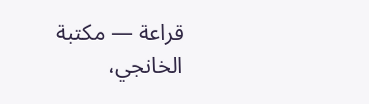قراعة — مكتبة الخانجي،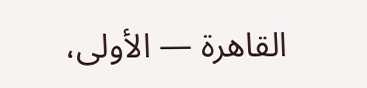القاهرة — الأولى،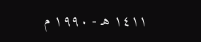١٤١١ هـ - ١٩٩٠ م